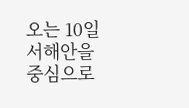오는 10일 서해안을 중심으로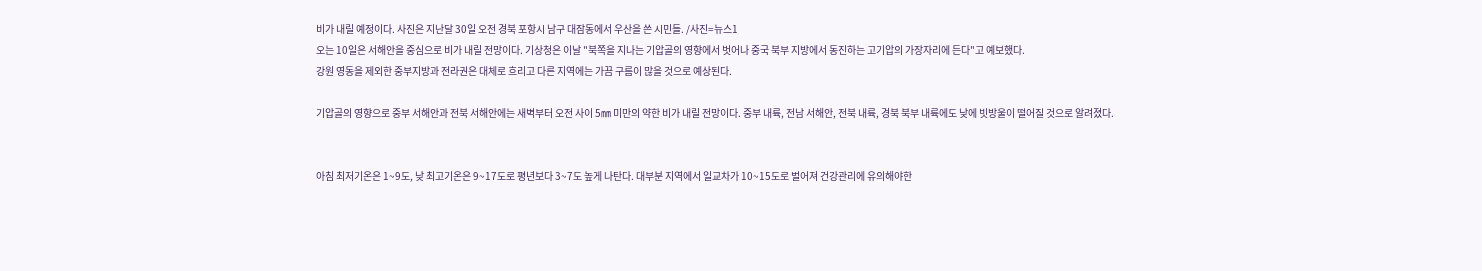비가 내릴 예정이다. 사진은 지난달 30일 오전 경북 포항시 남구 대잠동에서 우산을 쓴 시민들. /사진=뉴스1
오는 10일은 서해안을 중심으로 비가 내릴 전망이다. 기상청은 이날 "북쪽을 지나는 기압골의 영향에서 벗어나 중국 북부 지방에서 동진하는 고기압의 가장자리에 든다"고 예보했다.
강원 영동을 제외한 중부지방과 전라권은 대체로 흐리고 다른 지역에는 가끔 구름이 많을 것으로 예상된다.

기압골의 영향으로 중부 서해안과 전북 서해안에는 새벽부터 오전 사이 5㎜ 미만의 약한 비가 내릴 전망이다. 중부 내륙, 전남 서해안, 전북 내륙, 경북 북부 내륙에도 낮에 빗방울이 떨어질 것으로 알려졌다.


아침 최저기온은 1~9도, 낮 최고기온은 9~17도로 평년보다 3~7도 높게 나탄다. 대부분 지역에서 일교차가 10~15도로 벌어져 건강관리에 유의해야한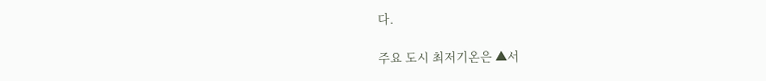다.

주요 도시 최저기온은 ▲서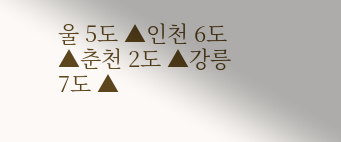울 5도 ▲인천 6도 ▲춘천 2도 ▲강릉 7도 ▲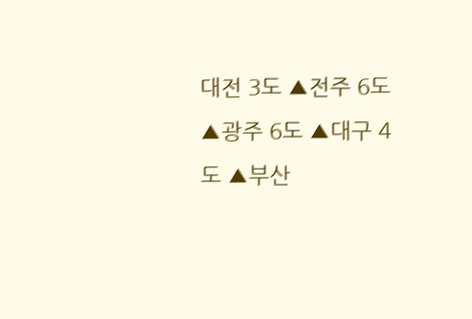대전 3도 ▲전주 6도 ▲광주 6도 ▲대구 4도 ▲부산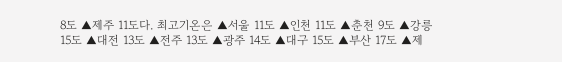8도 ▲제주 11도다. 최고기온은 ▲서울 11도 ▲인천 11도 ▲춘천 9도 ▲강릉 15도 ▲대전 13도 ▲전주 13도 ▲광주 14도 ▲대구 15도 ▲부산 17도 ▲제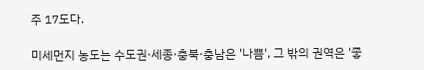주 17도다.

미세먼지 농도는 수도권·세종·충북·충남은 '나쁨', 그 밖의 권역은 '좋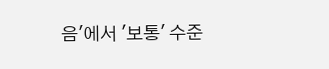음'에서 '보통' 수준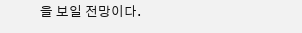을 보일 전망이다.